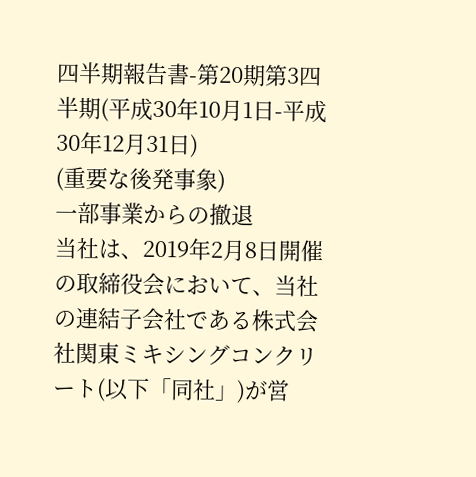四半期報告書-第20期第3四半期(平成30年10月1日-平成30年12月31日)
(重要な後発事象)
一部事業からの撤退
当社は、2019年2月8日開催の取締役会において、当社の連結子会社である株式会社関東ミキシングコンクリート(以下「同社」)が営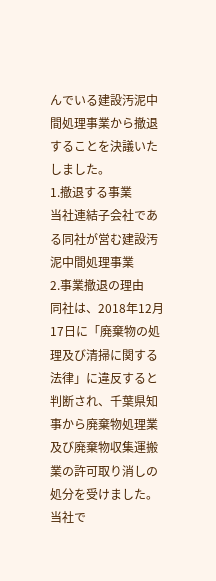んでいる建設汚泥中間処理事業から撤退することを決議いたしました。
1.撤退する事業
当社連結子会社である同社が営む建設汚泥中間処理事業
2.事業撤退の理由
同社は、2018年12月17日に「廃棄物の処理及び清掃に関する法律」に違反すると判断され、千葉県知事から廃棄物処理業及び廃棄物収集運搬業の許可取り消しの処分を受けました。
当社で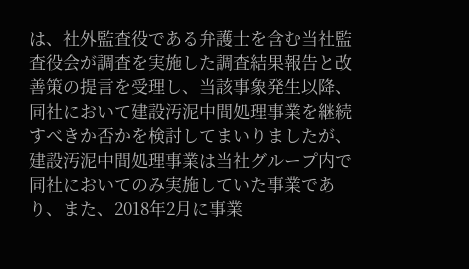は、社外監査役である弁護士を含む当社監査役会が調査を実施した調査結果報告と改善策の提言を受理し、当該事象発生以降、同社において建設汚泥中間処理事業を継続すべきか否かを検討してまいりましたが、建設汚泥中間処理事業は当社グループ内で同社においてのみ実施していた事業であり、また、2018年2月に事業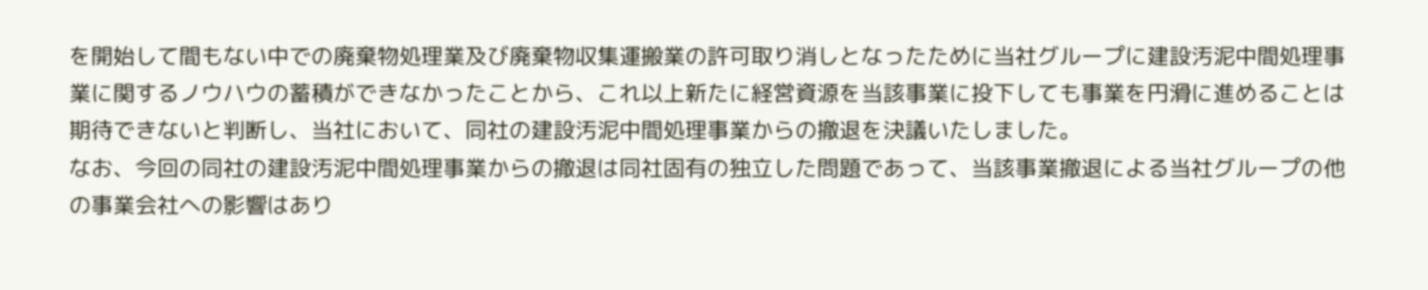を開始して間もない中での廃棄物処理業及び廃棄物収集運搬業の許可取り消しとなったために当社グループに建設汚泥中間処理事業に関するノウハウの蓄積ができなかったことから、これ以上新たに経営資源を当該事業に投下しても事業を円滑に進めることは期待できないと判断し、当社において、同社の建設汚泥中間処理事業からの撤退を決議いたしました。
なお、今回の同社の建設汚泥中間処理事業からの撤退は同社固有の独立した問題であって、当該事業撤退による当社グループの他の事業会社への影響はあり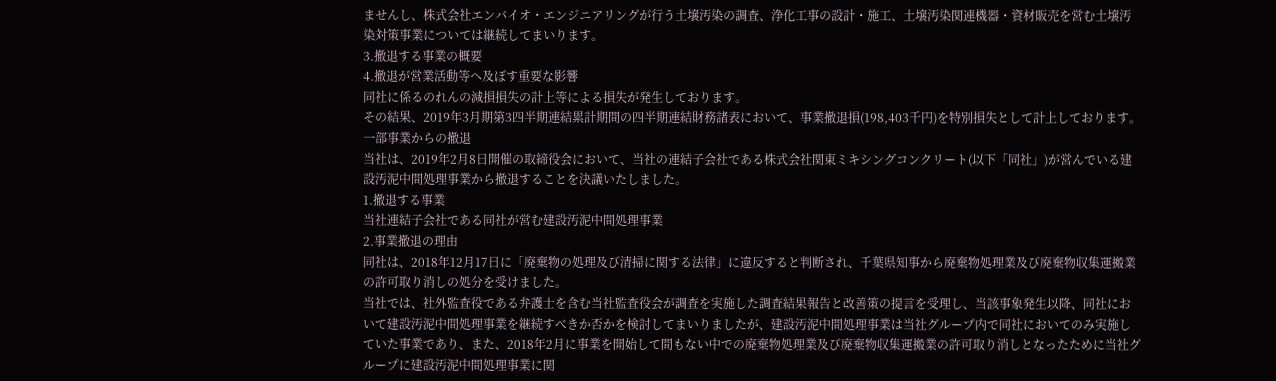ませんし、株式会社エンバイオ・エンジニアリングが行う土壌汚染の調査、浄化工事の設計・施工、土壌汚染関連機器・資材販売を営む土壌汚染対策事業については継続してまいります。
3.撤退する事業の概要
4.撤退が営業活動等へ及ぼす重要な影響
同社に係るのれんの減損損失の計上等による損失が発生しております。
その結果、2019年3月期第3四半期連結累計期間の四半期連結財務諸表において、事業撤退損(198,403千円)を特別損失として計上しております。
一部事業からの撤退
当社は、2019年2月8日開催の取締役会において、当社の連結子会社である株式会社関東ミキシングコンクリート(以下「同社」)が営んでいる建設汚泥中間処理事業から撤退することを決議いたしました。
1.撤退する事業
当社連結子会社である同社が営む建設汚泥中間処理事業
2.事業撤退の理由
同社は、2018年12月17日に「廃棄物の処理及び清掃に関する法律」に違反すると判断され、千葉県知事から廃棄物処理業及び廃棄物収集運搬業の許可取り消しの処分を受けました。
当社では、社外監査役である弁護士を含む当社監査役会が調査を実施した調査結果報告と改善策の提言を受理し、当該事象発生以降、同社において建設汚泥中間処理事業を継続すべきか否かを検討してまいりましたが、建設汚泥中間処理事業は当社グループ内で同社においてのみ実施していた事業であり、また、2018年2月に事業を開始して間もない中での廃棄物処理業及び廃棄物収集運搬業の許可取り消しとなったために当社グループに建設汚泥中間処理事業に関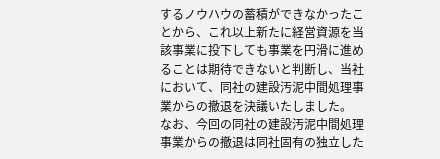するノウハウの蓄積ができなかったことから、これ以上新たに経営資源を当該事業に投下しても事業を円滑に進めることは期待できないと判断し、当社において、同社の建設汚泥中間処理事業からの撤退を決議いたしました。
なお、今回の同社の建設汚泥中間処理事業からの撤退は同社固有の独立した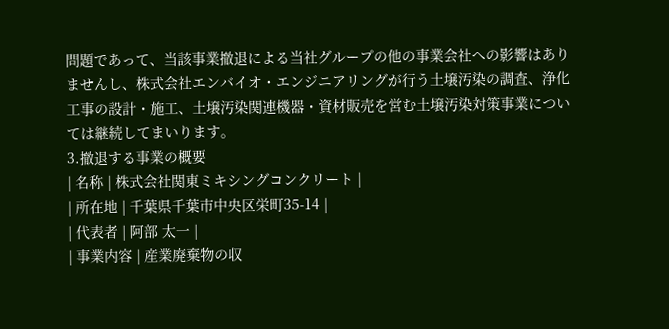問題であって、当該事業撤退による当社グループの他の事業会社への影響はありませんし、株式会社エンバイオ・エンジニアリングが行う土壌汚染の調査、浄化工事の設計・施工、土壌汚染関連機器・資材販売を営む土壌汚染対策事業については継続してまいります。
3.撤退する事業の概要
| 名称 | 株式会社関東ミキシングコンクリート |
| 所在地 | 千葉県千葉市中央区栄町35-14 |
| 代表者 | 阿部 太一 |
| 事業内容 | 産業廃棄物の収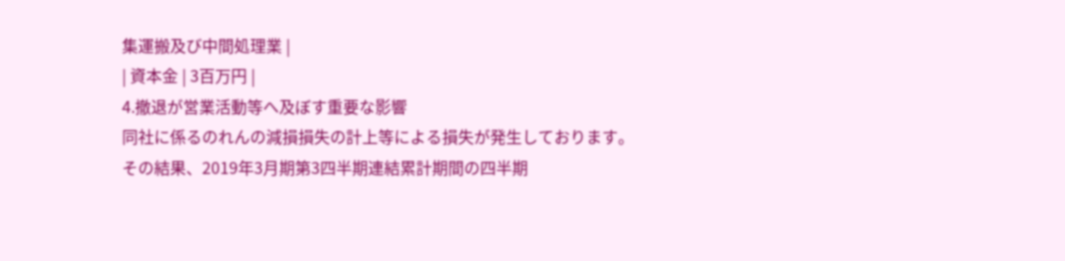集運搬及び中間処理業 |
| 資本金 | 3百万円 |
4.撤退が営業活動等へ及ぼす重要な影響
同社に係るのれんの減損損失の計上等による損失が発生しております。
その結果、2019年3月期第3四半期連結累計期間の四半期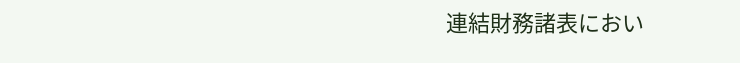連結財務諸表におい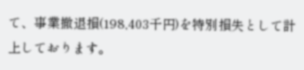て、事業撤退損(198,403千円)を特別損失として計上しております。